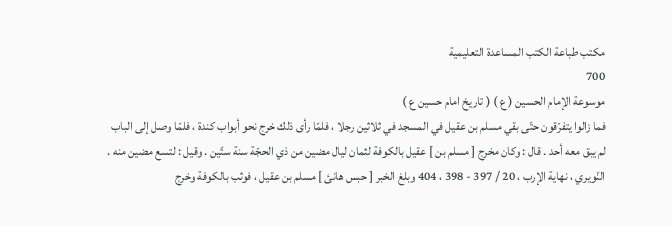مكتب طباعة الكتب المساعدة التعليمية
700
موسوعة الإمام الحسين ( ع ) ( تاريخ امام حسين ع )
فما زالوا يتفرّقون حتّى بقي مسلم بن عقيل في المسجد في ثلاثين رجلا ، فلمّا رأى ذلك خرج نحو أبواب كندة ، فلمّا وصل إلى الباب لم يبق معه أحد . قال : وكان مخرج [ مسلم بن ] عقيل بالكوفة لثمان ليال مضين من ذي الحجّة سنة ستّين . وقيل : لتسع مضين منه . النّويري ، نهاية الإرب ، 20 / 397 - 398 ، 404 وبلغ الخبر [ حبس هانئ ] مسلم بن عقيل ، فوثب بالكوفة وخرج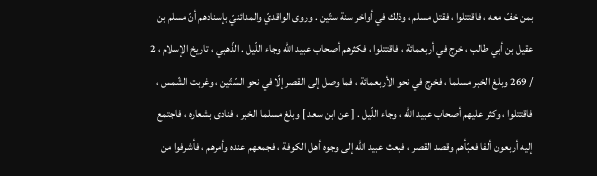بمن خفّ معه ، فاقتتلوا ، فقتل مسلم ، وذلك في أواخر سنة ستّين . وروى الواقديّ والمدائنيّ بإسنادهم أنّ مسلم بن عقيل بن أبي طالب ، خرج في أربعمائة ، فاقتتلوا ، فكثرهم أصحاب عبيد اللّه وجاء اللّيل . الذّهبي ، تاريخ الإسلام ، 2 / 269 وبلغ الخبر مسلما ، فخرج في نحو الأربعمائة ، فما وصل إلى القصر إلّا في نحو السّتّين ، وغربت الشّمس ، فاقتتلوا ، وكثر عليهم أصحاب عبيد اللّه ، وجاء اللّيل . [ عن ابن سعد ] وبلغ مسلما الخبر ، فنادى بشعاره ، فاجتمع إليه أربعون ألفا فعبّأهم وقصد القصر ، فبعث عبيد اللّه إلى وجوه أهل الكوفة ، فجمعهم عنده وأمرهم ، فأشرفوا من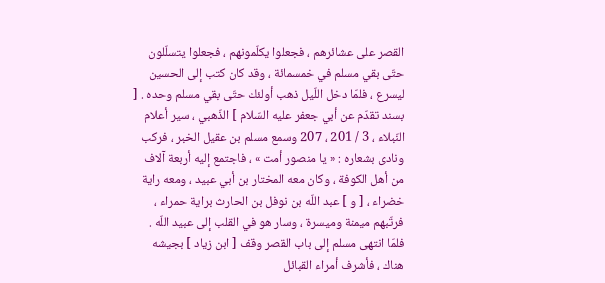القصر على عشائرهم ، فجعلوا يكلّمونهم ، فجعلوا يتسلّلون حتّى بقي مسلم في خمسمائة ، وقد كان كتب إلى الحسين ليسرع ، فلمّا دخل اللّيل ذهب أولئك حتّى بقي مسلم وحده . [ بسند تقدّم عن أبي جعفر عليه السّلام ] الذّهبي ، سير أعلام النّبلاء ، 3 / 201 ، 207 وسمع مسلم بن عقيل الخبر ، فركب ونادى بشعاره : « يا منصور أمت » ، فاجتمع إليه أربعة آلاف من أهل الكوفة ، وكان معه المختار بن أبي عبيد ، ومعه راية خضراء ، [ و ] عبد اللّه بن نوفل بن الحارث براية حمراء ، فرتّبهم ميمنة وميسرة ، وسار هو في القلب إلى عبيد اللّه . فلمّا انتهى مسلم إلى باب القصر وقف [ ابن زياد ] بجيشه هناك ، فأشرف أمراء القبائل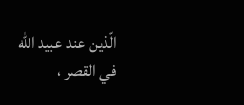الّذين عند عبيد اللّه في القصر ،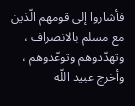فأشاروا إلى قومهم الّذين مع مسلم بالانصراف ، وتهدّدوهم وتوعّدوهم ، وأخرج عبيد اللّه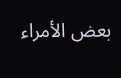بعض الأمراء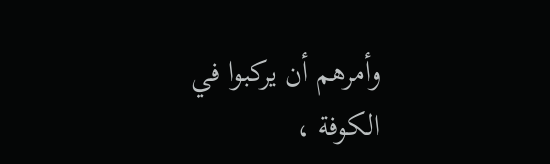وأمرهم أن يركبوا في الكوفة ،